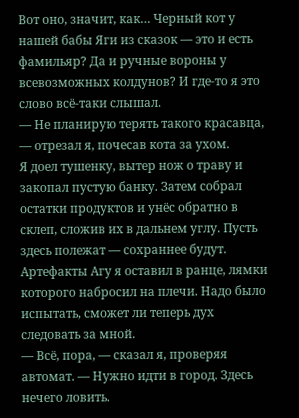Вот оно, значит, как… Черный кот у нашей бабы Яги из сказок — это и есть фамильяр? Да и ручные вороны у всевозможных колдунов? И где-то я это слово всё-таки слышал.
— Не планирую терять такого красавца, — отрезал я, почесав кота за ухом.
Я доел тушенку, вытер нож о траву и закопал пустую банку. Затем собрал остатки продуктов и унёс обратно в склеп, сложив их в дальнем углу. Пусть здесь полежат — сохраннее будут. Артефакты Агу я оставил в ранце, лямки которого набросил на плечи. Надо было испытать, сможет ли теперь дух следовать за мной.
— Всё, пора, — сказал я, проверяя автомат. — Нужно идти в город. Здесь нечего ловить.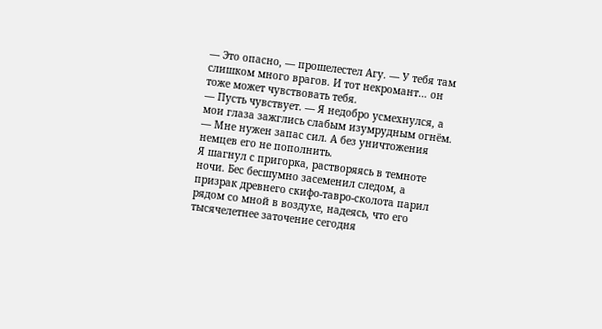— Это опасно, — прошелестел Агу. — У тебя там слишком много врагов. И тот некромант… он тоже может чувствовать тебя.
— Пусть чувствует. — Я недобро усмехнулся, а мои глаза зажглись слабым изумрудным огнём. — Мне нужен запас сил. А без уничтожения немцев его не пополнить.
Я шагнул с пригорка, растворяясь в темноте ночи. Бес бесшумно засеменил следом, а призрак древнего скифо-тавро-сколота парил рядом со мной в воздухе, надеясь, что его тысячелетнее заточение сегодня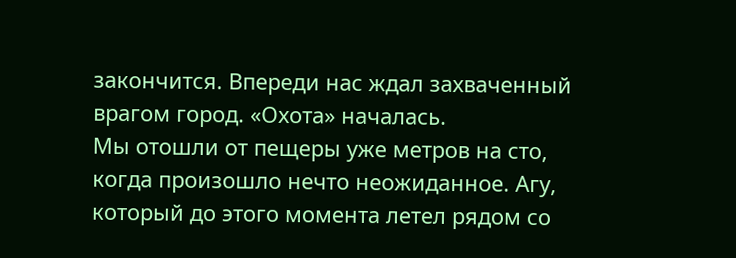закончится. Впереди нас ждал захваченный врагом город. «Охота» началась.
Мы отошли от пещеры уже метров на сто, когда произошло нечто неожиданное. Агу, который до этого момента летел рядом со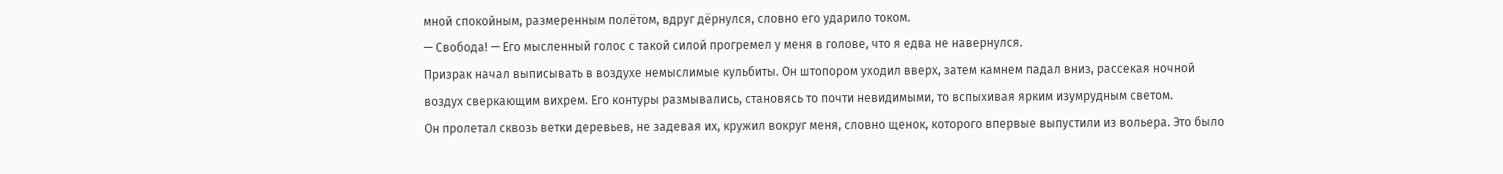мной спокойным, размеренным полётом, вдруг дёрнулся, словно его ударило током.
— Свобода! — Его мысленный голос с такой силой прогремел у меня в голове, что я едва не навернулся.
Призрак начал выписывать в воздухе немыслимые кульбиты. Он штопором уходил вверх, затем камнем падал вниз, рассекая ночной воздух сверкающим вихрем. Его контуры размывались, становясь то почти невидимыми, то вспыхивая ярким изумрудным светом.
Он пролетал сквозь ветки деревьев, не задевая их, кружил вокруг меня, словно щенок, которого впервые выпустили из вольера. Это было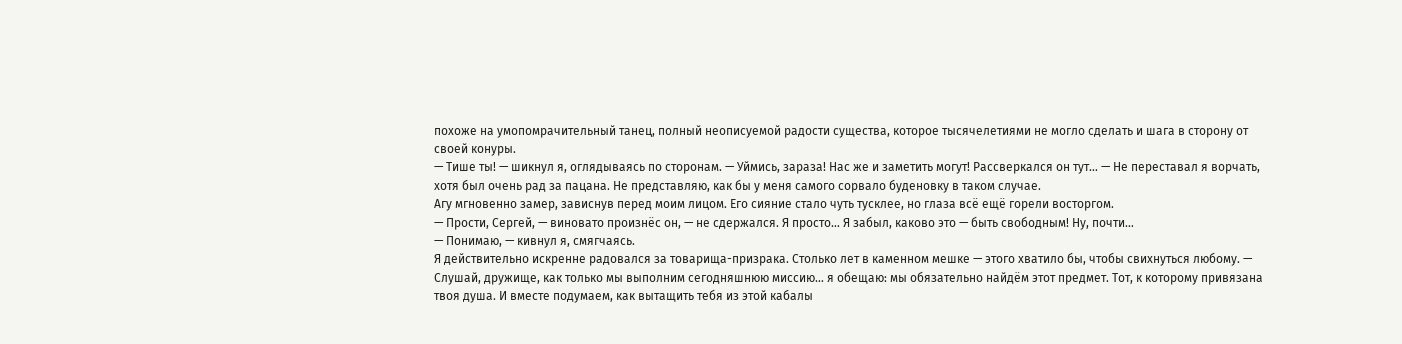похоже на умопомрачительный танец, полный неописуемой радости существа, которое тысячелетиями не могло сделать и шага в сторону от своей конуры.
— Тише ты! — шикнул я, оглядываясь по сторонам. — Уймись, зараза! Нас же и заметить могут! Рассверкался он тут… — Не переставал я ворчать, хотя был очень рад за пацана. Не представляю, как бы у меня самого сорвало буденовку в таком случае.
Агу мгновенно замер, зависнув перед моим лицом. Его сияние стало чуть тусклее, но глаза всё ещё горели восторгом.
— Прости, Сергей, — виновато произнёс он, — не сдержался. Я просто… Я забыл, каково это — быть свободным! Ну, почти…
— Понимаю, — кивнул я, смягчаясь.
Я действительно искренне радовался за товарища-призрака. Столько лет в каменном мешке — этого хватило бы, чтобы свихнуться любому. — Слушай, дружище, как только мы выполним сегодняшнюю миссию… я обещаю: мы обязательно найдём этот предмет. Тот, к которому привязана твоя душа. И вместе подумаем, как вытащить тебя из этой кабалы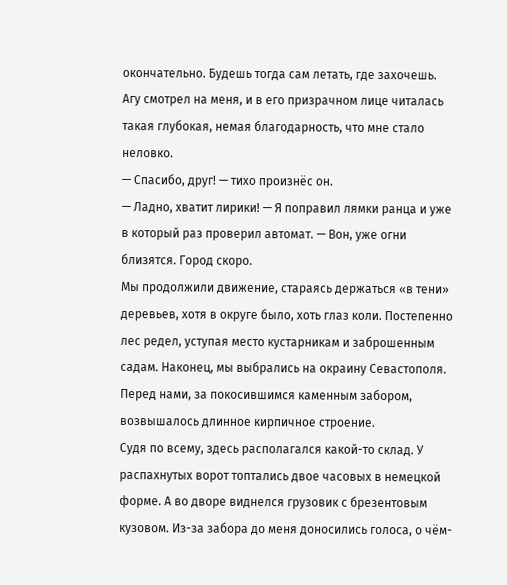окончательно. Будешь тогда сам летать, где захочешь.
Агу смотрел на меня, и в его призрачном лице читалась такая глубокая, немая благодарность, что мне стало неловко.
— Спасибо, друг! — тихо произнёс он.
— Ладно, хватит лирики! — Я поправил лямки ранца и уже в который раз проверил автомат. — Вон, уже огни близятся. Город скоро.
Мы продолжили движение, стараясь держаться «в тени» деревьев, хотя в округе было, хоть глаз коли. Постепенно лес редел, уступая место кустарникам и заброшенным садам. Наконец, мы выбрались на окраину Севастополя. Перед нами, за покосившимся каменным забором, возвышалось длинное кирпичное строение.
Судя по всему, здесь располагался какой-то склад. У распахнутых ворот топтались двое часовых в немецкой форме. А во дворе виднелся грузовик с брезентовым кузовом. Из-за забора до меня доносились голоса, о чём-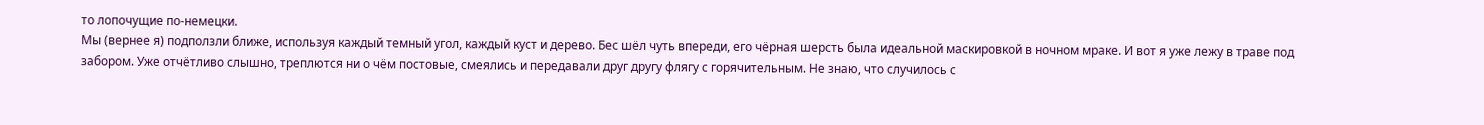то лопочущие по-немецки.
Мы (вернее я) подползли ближе, используя каждый темный угол, каждый куст и дерево. Бес шёл чуть впереди, его чёрная шерсть была идеальной маскировкой в ночном мраке. И вот я уже лежу в траве под забором. Уже отчётливо слышно, треплются ни о чём постовые, смеялись и передавали друг другу флягу с горячительным. Не знаю, что случилось с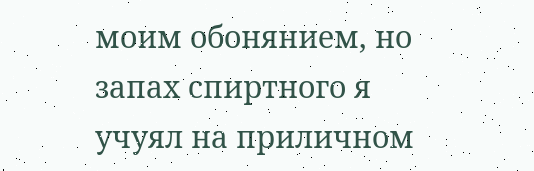моим обонянием, но запах спиртного я учуял на приличном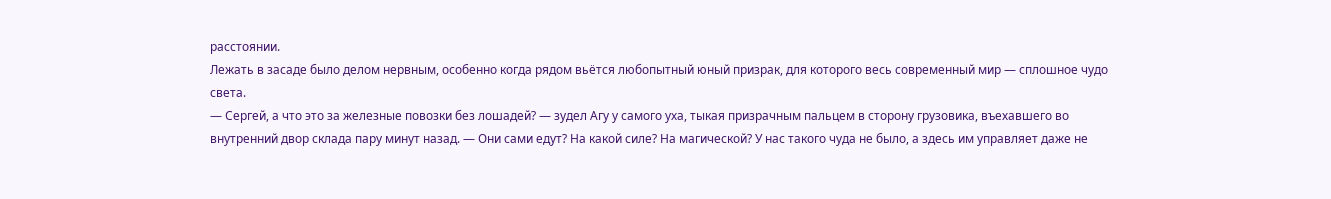расстоянии.
Лежать в засаде было делом нервным, особенно когда рядом вьётся любопытный юный призрак, для которого весь современный мир — сплошное чудо света.
— Сергей, а что это за железные повозки без лошадей? — зудел Агу у самого уха, тыкая призрачным пальцем в сторону грузовика, въехавшего во внутренний двор склада пару минут назад. — Они сами едут? На какой силе? На магической? У нас такого чуда не было, а здесь им управляет даже не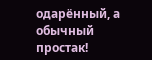одарённый, а обычный простак!